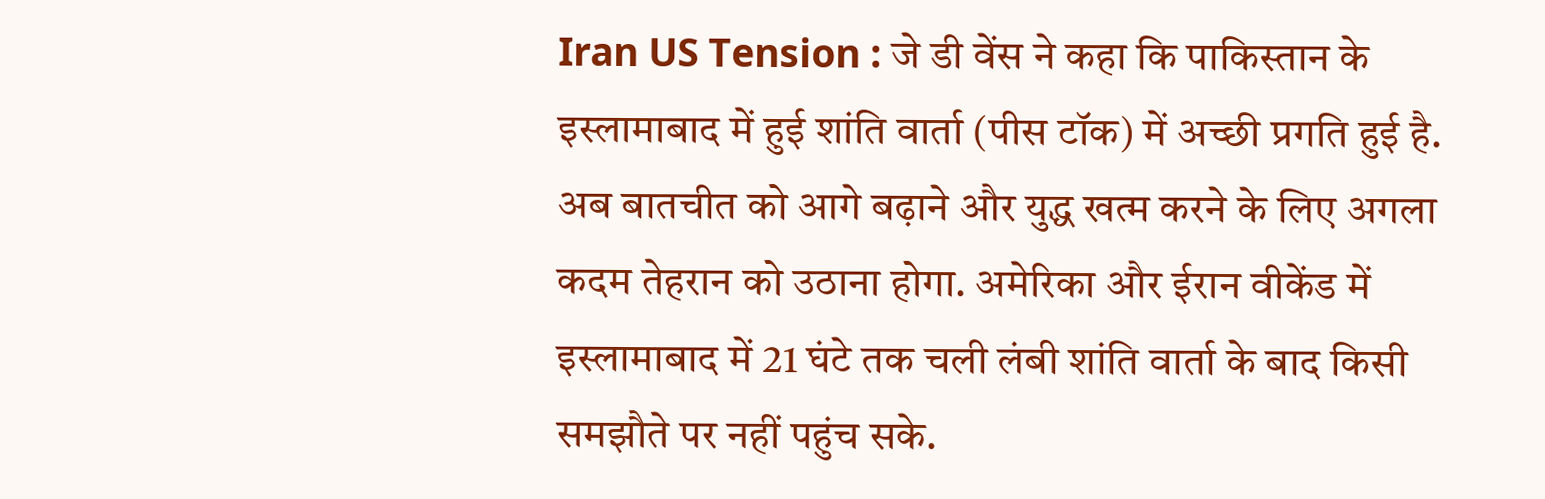Iran US Tension : जे डी वेंस ने कहा कि पाकिस्तान के इस्लामाबाद में हुई शांति वार्ता (पीस टॉक) में अच्छी प्रगति हुई है. अब बातचीत को आगे बढ़ाने और युद्ध खत्म करने के लिए अगला कदम तेहरान को उठाना होगा. अमेरिका और ईरान वीकेंड में इस्लामाबाद में 21 घंटे तक चली लंबी शांति वार्ता के बाद किसी समझौते पर नहीं पहुंच सके.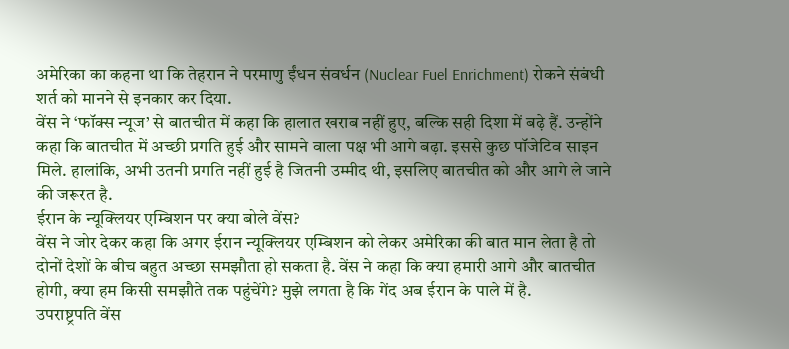अमेरिका का कहना था कि तेहरान ने परमाणु ईंधन संवर्धन (Nuclear Fuel Enrichment) रोकने संबंधी शर्त को मानने से इनकार कर दिया.
वेंस ने ‘फॉक्स न्यूज’ से बातचीत में कहा कि हालात खराब नहीं हुए, बल्कि सही दिशा में बढ़े हैं. उन्होंने कहा कि बातचीत में अच्छी प्रगति हुई और सामने वाला पक्ष भी आगे बढ़ा. इससे कुछ पॉजेटिव साइन मिले. हालांकि, अभी उतनी प्रगति नहीं हुई है जितनी उम्मीद थी, इसलिए बातचीत को और आगे ले जाने की जरूरत है.
ईरान के न्यूक्लियर एम्बिशन पर क्या बोले वेंस?
वेंस ने जोर देकर कहा कि अगर ईरान न्यूक्लियर एम्बिशन को लेकर अमेरिका की बात मान लेता है तो दोनों देशों के बीच बहुत अच्छा समझौता हो सकता है. वेंस ने कहा कि क्या हमारी आगे और बातचीत होगी, क्या हम किसी समझौते तक पहुंचेंगे? मुझे लगता है कि गेंद अब ईरान के पाले में है.
उपराष्ट्रपति वेंस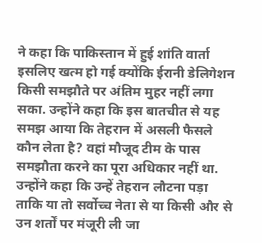ने कहा कि पाकिस्तान में हुई शांति वार्ता इसलिए खत्म हो गई क्योंकि ईरानी डेलिगेशन किसी समझौते पर अंतिम मुहर नहीं लगा सका. उन्होंने कहा कि इस बातचीत से यह समझ आया कि तेहरान में असली फैसले कौन लेता है? वहां मौजूद टीम के पास समझौता करने का पूरा अधिकार नहीं था. उन्होंने कहा कि उन्हें तेहरान लौटना पड़ा ताकि या तो सर्वोच्च नेता से या किसी और से उन शर्तों पर मंजूरी ली जा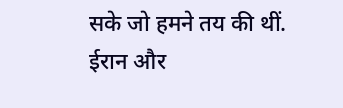सके जो हमने तय की थीं.
ईरान और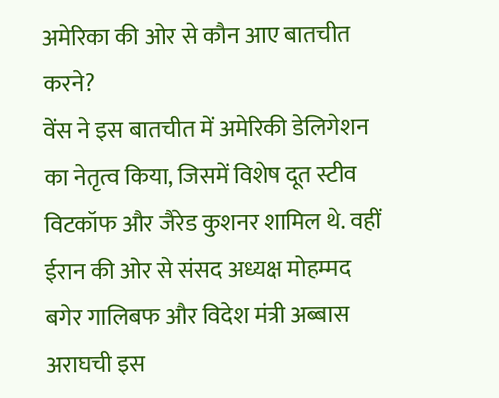अमेरिका की ओर से कौन आए बातचीत करने?
वेंस ने इस बातचीत में अमेरिकी डेलिगेशन का नेतृत्व किया, जिसमें विशेष दूत स्टीव विटकॉफ और जैरेड कुशनर शामिल थे. वहीं ईरान की ओर से संसद अध्यक्ष मोहम्मद बगेर गालिबफ और विदेश मंत्री अब्बास अराघची इस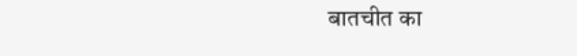बातचीत का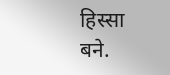हिस्सा बने.